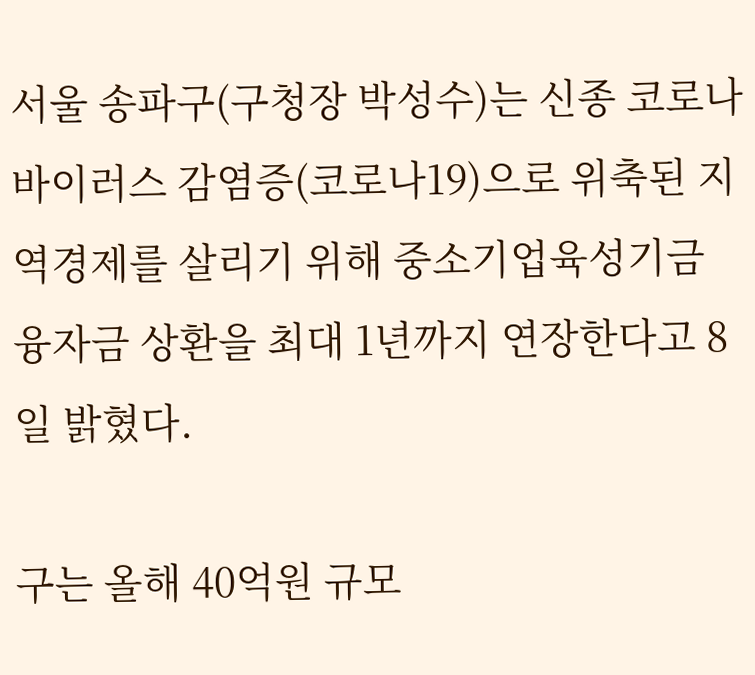서울 송파구(구청장 박성수)는 신종 코로나바이러스 감염증(코로나19)으로 위축된 지역경제를 살리기 위해 중소기업육성기금 융자금 상환을 최대 1년까지 연장한다고 8일 밝혔다.

구는 올해 40억원 규모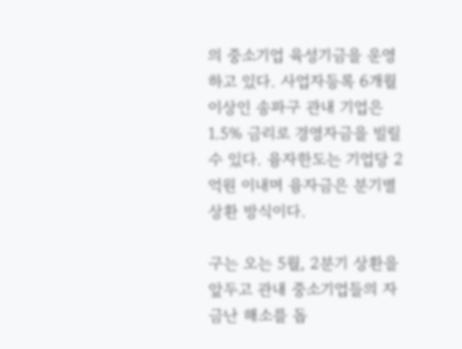의 중소기업 육성기금을 운영하고 있다. 사업자등록 6개월 이상인 송파구 관내 기업은 1.5% 금리로 경영자금을 빌릴 수 있다. 융자한도는 기업당 2억원 이내며 융자금은 분기별 상환 방식이다.

구는 오는 5월, 2분기 상환을 앞두고 관내 중소기업들의 자금난 해소를 돕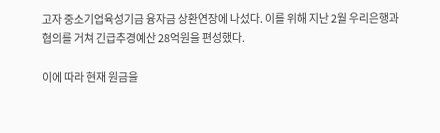고자 중소기업육성기금 융자금 상환연장에 나섰다. 이를 위해 지난 2월 우리은행과 협의를 거쳐 긴급추경예산 28억원을 편성했다.

이에 따라 현재 원금을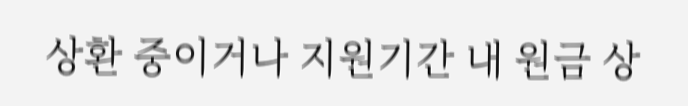상환 중이거나 지원기간 내 원금 상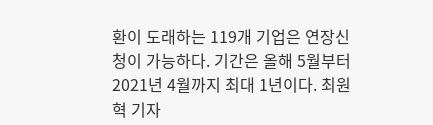환이 도래하는 119개 기업은 연장신청이 가능하다. 기간은 올해 5월부터 2021년 4월까지 최대 1년이다. 최원혁 기자